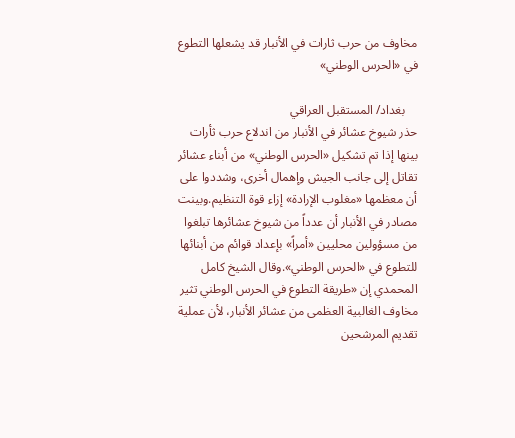مخاوف من حرب ثارات في الأنبار قد يشعلها التطوع في «الحرس الوطني»

    بغداد/ المستقبل العراقي
حذر شيوخ عشائر في الأنبار من اندلاع حرب ثأرات بينها إذا تم تشكيل «الحرس الوطني» من أبناء عشائر تقاتل إلى جانب الجيش وإهمال أخرى، وشددوا على أن معظمها «مغلوب الإرادة» إزاء قوة التنظيم.وبينت مصادر في الأنبار أن عدداً من شيوخ عشائرها تبلغوا من مسؤولين محليين «أمراً» بإعداد قوائم من أبنائها للتطوع في «الحرس الوطني».وقال الشيخ كامل المحمدي إن «طريقة التطوع في الحرس الوطني تثير مخاوف الغالبية العظمى من عشائر الأنبار، لأن عملية تقديم المرشحين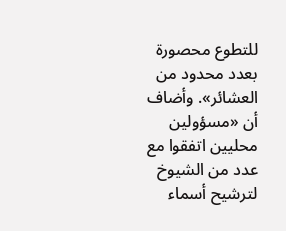للتطوع محصورة بعدد محدود من العشائر». وأضاف أن «مسؤولين محليين اتفقوا مع عدد من الشيوخ لترشيح أسماء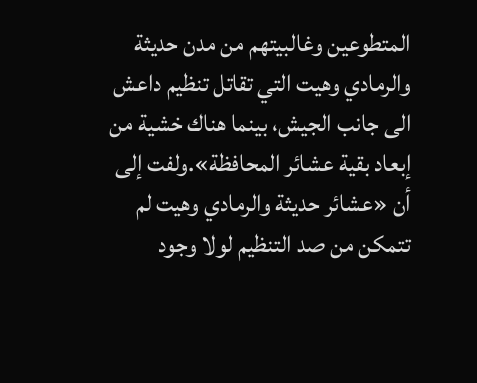المتطوعين وغالبيتهم من مدن حديثة والرمادي وهيت التي تقاتل تنظيم داعش الى جانب الجيش، بينما هناك خشية من إبعاد بقية عشائر المحافظة».ولفت إلى أن «عشائر حديثة والرمادي وهيت لم تتمكن من صد التنظيم لولا وجود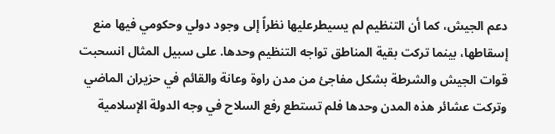دعم الجيش، كما أن التنظيم لم يسيطرعليها نظراً إلى وجود دولي وحكومي فيها منع إسقاطها، بينما تركت بقية المناطق تواجه التنظيم وحدها. على سبيل المثال انسحبت قوات الجيش والشرطة بشكل مفاجئ من مدن راوة وعانة والقائم في حزيران الماضي وتركت عشائر هذه المدن وحدها فلم تستطع رفع السلاح في وجه الدولة الإسلامية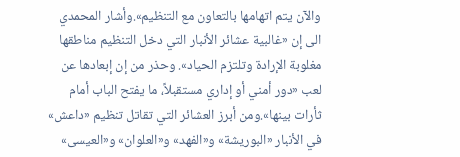والآن يتم اتهامها بالتعاون مع التنظيم».وأشار المحمدي الى إن «غالبية عشائر الأنبار التي دخل التنظيم مناطقها مغلوبة الإرادة وتلتزم الحياد». وحذر من إن إبعادها عن لعب «دور أمني أو إداري مستقبلاً، ما يفتح الباب أمام ثأرات بينها».ومن أبرز العشائر التي تقاتل تنظيم «داعش» في الأنبار «البوريشة» و«الفهد» و«العلوان» و«العيسى»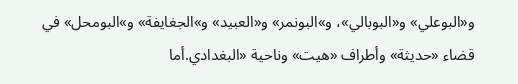و«البوعلي» و«البوبالي»، و»البونمر» و«العبيد» و»الجغايفة» و»البومحل» في قضاء «حديثة» وأطراف «هيت» وناحية «البغدادي.أما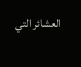العشائر التي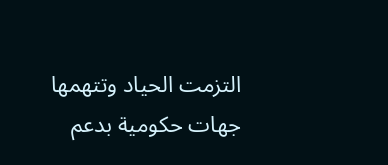التزمت الحياد وتتهمها جهات حكومية بدعم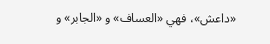«داعش»، فهي «العساف» و «الجابر» و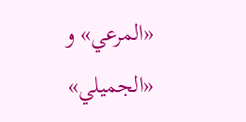«المرعي» و «الجميلي»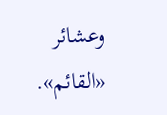وعشائر «القائم».